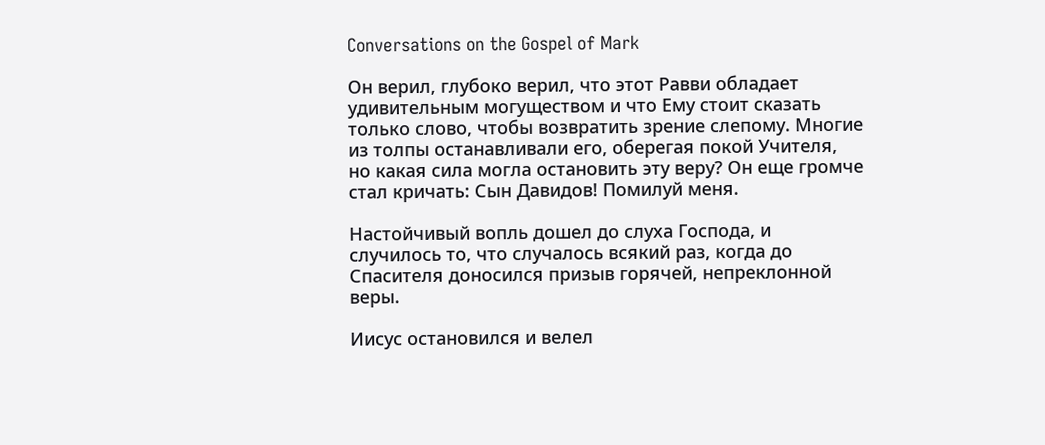Conversations on the Gospel of Mark

Он верил, глубоко верил, что этот Равви обладает удивительным могуществом и что Ему стоит сказать только слово, чтобы возвратить зрение слепому. Многие из толпы останавливали его, оберегая покой Учителя, но какая сила могла остановить эту веру? Он еще громче стал кричать: Сын Давидов! Помилуй меня.

Настойчивый вопль дошел до слуха Господа, и случилось то, что случалось всякий раз, когда до Спасителя доносился призыв горячей, непреклонной веры.

Иисус остановился и велел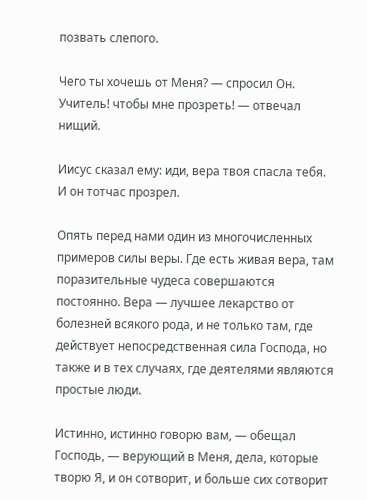позвать слепого.

Чего ты хочешь от Меня? — спросил Он. Учитель! чтобы мне прозреть! — отвечал нищий.

Иисус сказал ему: иди, вера твоя спасла тебя. И он тотчас прозрел.

Опять перед нами один из многочисленных примеров силы веры. Где есть живая вера, там поразительные чудеса совершаются постоянно. Вера — лучшее лекарство от болезней всякого рода, и не только там, где действует непосредственная сила Господа, но также и в тех случаях, где деятелями являются простые люди.

Истинно, истинно говорю вам, — обещал Господь, — верующий в Меня, дела, которые творю Я, и он сотворит, и больше сих сотворит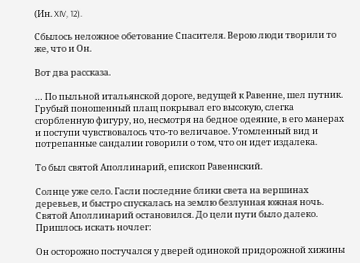(Ин. XIV, 12).

Сбылось неложное обетование Спасителя. Верою люди творили то же, что и Он.

Вот два рассказа.

… По пыльной итальянской дороге, ведущей к Равенне, шел путник. Грубый поношенный плащ покрывал его высокую, слегка сгорбленную фигуру, но, несмотря на бедное одеяние, в его манерах и поступи чувствовалось что-то величавое. Утомленный вид и потрепанные сандалии говорили о том, что он идет издалека.

То был святой Аполлинарий, епископ Равеннский.

Солнце уже село. Гасли последние блики света на вершинах деревьев, и быстро спускалась на землю безлунная южная ночь. Святой Аполлинарий остановился. До цели пути было далеко. Пришлось искать ночлег:

Он осторожно постучался у дверей одинокой придорожной хижины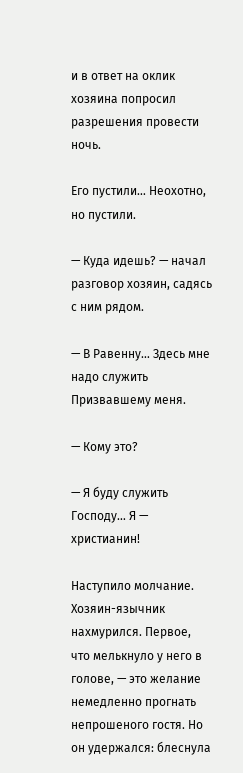и в ответ на оклик хозяина попросил разрешения провести ночь.

Его пустили… Неохотно, но пустили.

— Куда идешь? — начал разговор хозяин, садясь с ним рядом.

— В Равенну… Здесь мне надо служить Призвавшему меня.

— Кому это?

— Я буду служить Господу… Я — христианин!

Наступило молчание. Хозяин-язычник нахмурился. Первое, что мелькнуло у него в голове, — это желание немедленно прогнать непрошеного гостя. Но он удержался: блеснула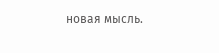новая мысль.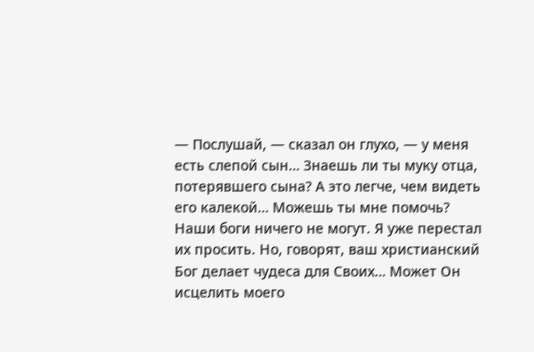— Послушай, — сказал он глухо, — у меня есть слепой сын… Знаешь ли ты муку отца, потерявшего сына? А это легче, чем видеть его калекой… Можешь ты мне помочь? Наши боги ничего не могут. Я уже перестал их просить. Но, говорят, ваш христианский Бог делает чудеса для Своих… Может Он исцелить моего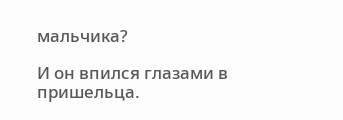мальчика?

И он впился глазами в пришельца.